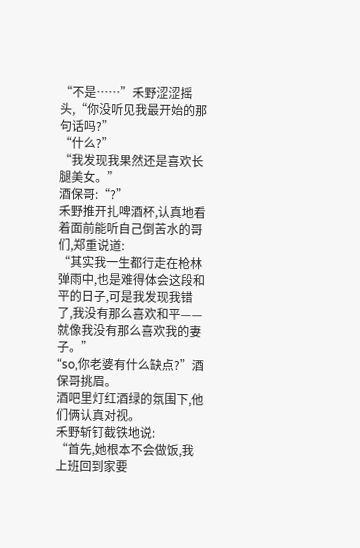“不是……”禾野涩涩摇头,“你没听见我最开始的那句话吗?”
“什么?”
“我发现我果然还是喜欢长腿美女。”
酒保哥:“?”
禾野推开扎啤酒杯,认真地看着面前能听自己倒苦水的哥们,郑重说道:
“其实我一生都行走在枪林弹雨中,也是难得体会这段和平的日子,可是我发现我错了,我没有那么喜欢和平——就像我没有那么喜欢我的妻子。”
“so,你老婆有什么缺点?”酒保哥挑眉。
酒吧里灯红酒绿的氛围下,他们俩认真对视。
禾野斩钉截铁地说:
“首先,她根本不会做饭,我上班回到家要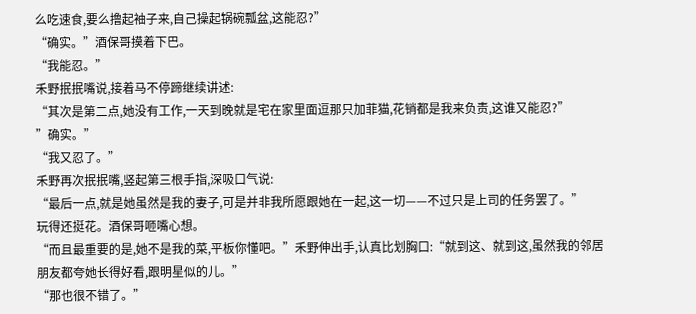么吃速食,要么撸起袖子来,自己操起锅碗瓢盆,这能忍?”
“确实。”酒保哥摸着下巴。
“我能忍。”
禾野抿抿嘴说,接着马不停蹄继续讲述:
“其次是第二点,她没有工作,一天到晚就是宅在家里面逗那只加菲猫,花销都是我来负责,这谁又能忍?”
”确实。”
“我又忍了。”
禾野再次抿抿嘴,竖起第三根手指,深吸口气说:
“最后一点,就是她虽然是我的妻子,可是并非我所愿跟她在一起,这一切——不过只是上司的任务罢了。”
玩得还挺花。酒保哥咂嘴心想。
“而且最重要的是,她不是我的菜,平板你懂吧。”禾野伸出手,认真比划胸口:“就到这、就到这,虽然我的邻居朋友都夸她长得好看,跟明星似的儿。”
“那也很不错了。”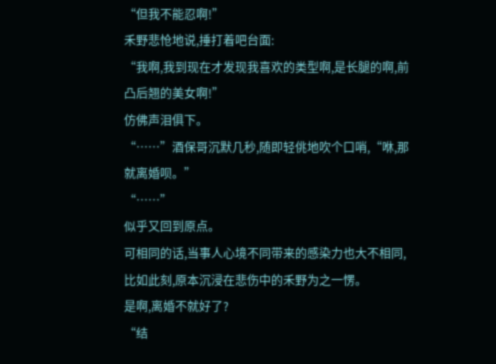“但我不能忍啊!”
禾野悲怆地说,捶打着吧台面:
“我啊,我到现在才发现我喜欢的类型啊,是长腿的啊,前凸后翘的美女啊!”
仿佛声泪俱下。
“……”酒保哥沉默几秒,随即轻佻地吹个口哨,“咻,那就离婚呗。”
“……”
似乎又回到原点。
可相同的话,当事人心境不同带来的感染力也大不相同,比如此刻,原本沉浸在悲伤中的禾野为之一愣。
是啊,离婚不就好了?
“结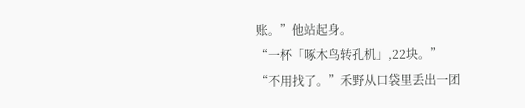账。”他站起身。
“一杯「啄木鸟转孔机」,22块。”
“不用找了。”禾野从口袋里丢出一团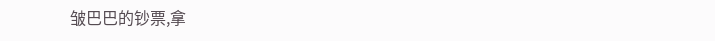皱巴巴的钞票,拿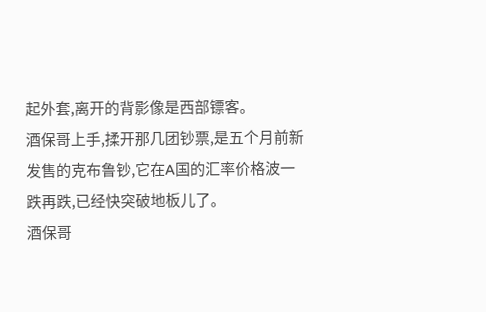起外套,离开的背影像是西部镖客。
酒保哥上手,揉开那几团钞票,是五个月前新发售的克布鲁钞,它在A国的汇率价格波一跌再跌,已经快突破地板儿了。
酒保哥